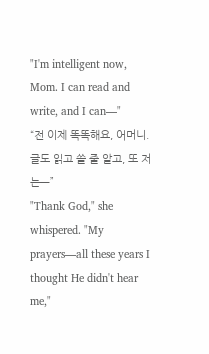"I'm intelligent now, Mom. I can read and write, and I can—"
“전 이제 똑똑해요, 어머니. 글도 읽고 쓸 줄 알고, 또 저는—”
"Thank God," she whispered. "My prayers—all these years I thought He didn't hear me,"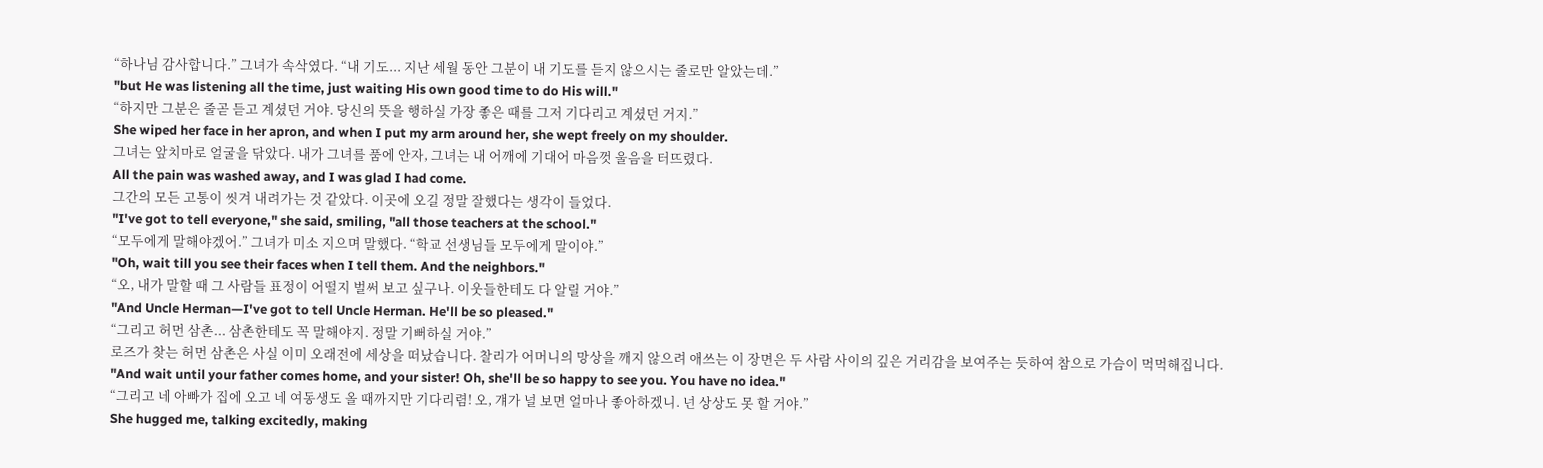“하나님 감사합니다.” 그녀가 속삭였다. “내 기도... 지난 세월 동안 그분이 내 기도를 듣지 않으시는 줄로만 알았는데.”
"but He was listening all the time, just waiting His own good time to do His will."
“하지만 그분은 줄곧 듣고 계셨던 거야. 당신의 뜻을 행하실 가장 좋은 때를 그저 기다리고 계셨던 거지.”
She wiped her face in her apron, and when I put my arm around her, she wept freely on my shoulder.
그녀는 앞치마로 얼굴을 닦았다. 내가 그녀를 품에 안자, 그녀는 내 어깨에 기대어 마음껏 울음을 터뜨렸다.
All the pain was washed away, and I was glad I had come.
그간의 모든 고통이 씻겨 내려가는 것 같았다. 이곳에 오길 정말 잘했다는 생각이 들었다.
"I've got to tell everyone," she said, smiling, "all those teachers at the school."
“모두에게 말해야겠어.” 그녀가 미소 지으며 말했다. “학교 선생님들 모두에게 말이야.”
"Oh, wait till you see their faces when I tell them. And the neighbors."
“오, 내가 말할 때 그 사람들 표정이 어떨지 벌써 보고 싶구나. 이웃들한테도 다 알릴 거야.”
"And Uncle Herman—I've got to tell Uncle Herman. He'll be so pleased."
“그리고 허먼 삼촌... 삼촌한테도 꼭 말해야지. 정말 기뻐하실 거야.”
로즈가 찾는 허먼 삼촌은 사실 이미 오래전에 세상을 떠났습니다. 찰리가 어머니의 망상을 깨지 않으려 애쓰는 이 장면은 두 사람 사이의 깊은 거리감을 보여주는 듯하여 참으로 가슴이 먹먹해집니다.
"And wait until your father comes home, and your sister! Oh, she'll be so happy to see you. You have no idea."
“그리고 네 아빠가 집에 오고 네 여동생도 올 때까지만 기다리렴! 오, 걔가 널 보면 얼마나 좋아하겠니. 넌 상상도 못 할 거야.”
She hugged me, talking excitedly, making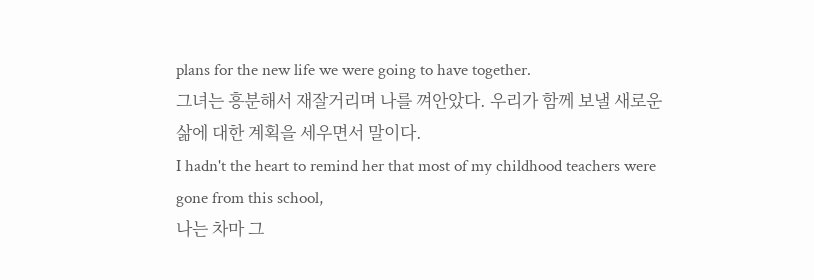plans for the new life we were going to have together.
그녀는 흥분해서 재잘거리며 나를 껴안았다. 우리가 함께 보낼 새로운 삶에 대한 계획을 세우면서 말이다.
I hadn't the heart to remind her that most of my childhood teachers were gone from this school,
나는 차마 그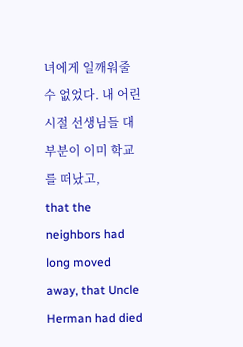녀에게 일깨워줄 수 없었다. 내 어린 시절 선생님들 대부분이 이미 학교를 떠났고,
that the neighbors had long moved away, that Uncle Herman had died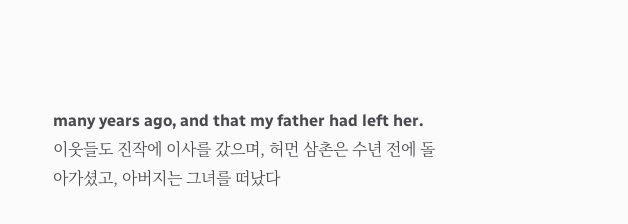many years ago, and that my father had left her.
이웃들도 진작에 이사를 갔으며, 허먼 삼촌은 수년 전에 돌아가셨고, 아버지는 그녀를 떠났다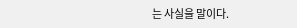는 사실을 말이다.